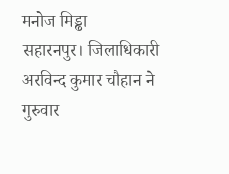मनोज मिड्ढा
सहारनपुर। जिलाधिकारी अरविन्द कुमार चौहान ने गुरुवार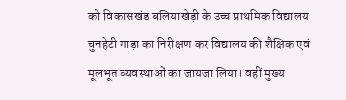को विकासखंड बलियाखेड़ी के उच्च प्राथमिक विद्यालय चुनहेटी गाड़ा का निरीक्षण कर विद्यालय की शैक्षिक एवं मूलभूत व्यवस्थाओं का जायजा लिया। वहीं मुख्य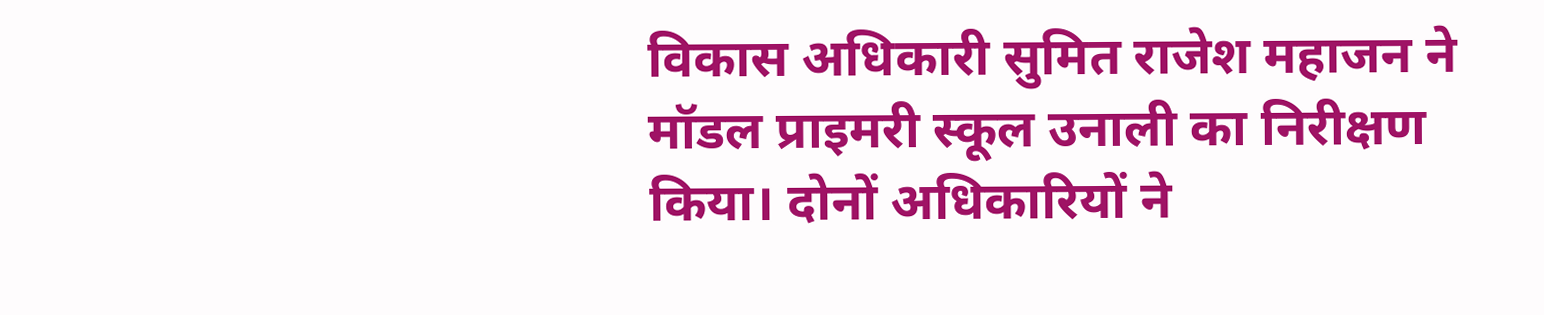विकास अधिकारी सुमित राजेश महाजन ने मॉडल प्राइमरी स्कूल उनाली का निरीक्षण किया। दोनों अधिकारियों ने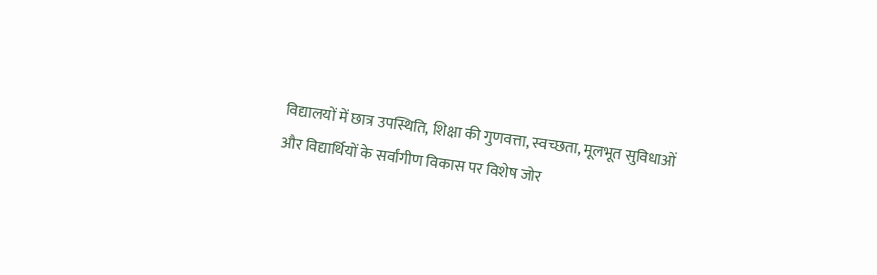विद्यालयों में छात्र उपस्थिति, शिक्षा की गुणवत्ता, स्वच्छता, मूलभूत सुविधाओं और विद्यार्थियों के सर्वांगीण विकास पर विशेष जोर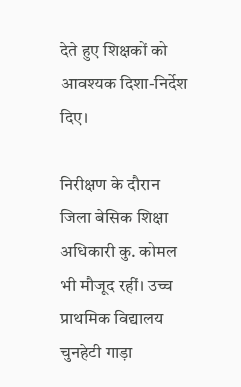देते हुए शिक्षकों को आवश्यक दिशा-निर्देश दिए।

निरीक्षण के दौरान जिला बेसिक शिक्षा अधिकारी कु. कोमल भी मौजूद रहीं। उच्च प्राथमिक विद्यालय चुनहेटी गाड़ा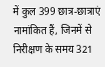में कुल 399 छात्र-छात्राएं नामांकित हैं, जिनमें से निरीक्षण के समय 321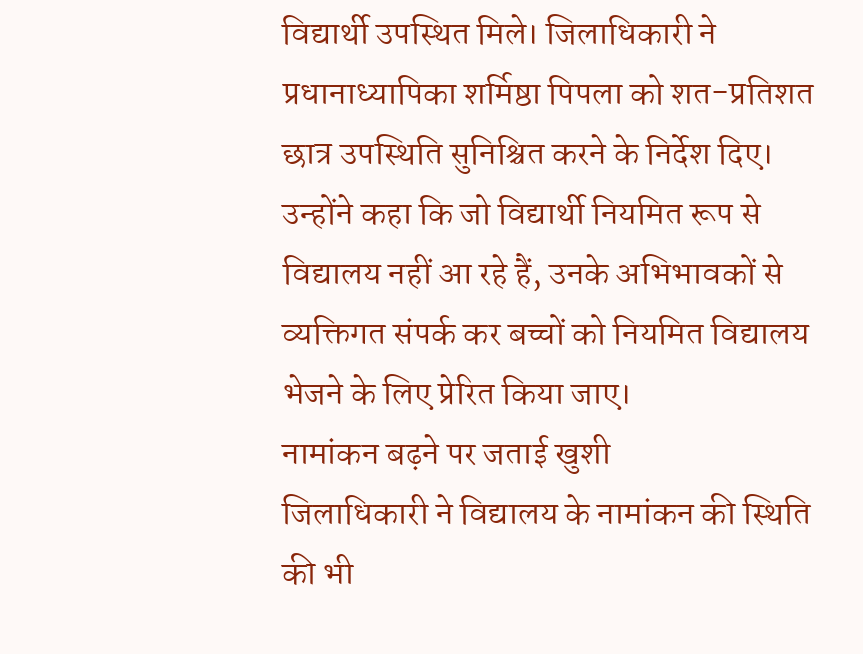विद्यार्थी उपस्थित मिले। जिलाधिकारी ने प्रधानाध्यापिका शर्मिष्ठा पिपला को शत-प्रतिशत छात्र उपस्थिति सुनिश्चित करने के निर्देश दिए। उन्होंने कहा कि जो विद्यार्थी नियमित रूप से विद्यालय नहीं आ रहे हैं, उनके अभिभावकों से व्यक्तिगत संपर्क कर बच्चों को नियमित विद्यालय भेजने के लिए प्रेरित किया जाए।
नामांकन बढ़ने पर जताई खुशी
जिलाधिकारी ने विद्यालय के नामांकन की स्थिति की भी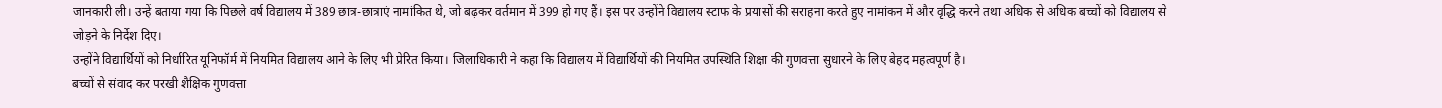जानकारी ली। उन्हें बताया गया कि पिछले वर्ष विद्यालय में 389 छात्र-छात्राएं नामांकित थे, जो बढ़कर वर्तमान में 399 हो गए हैं। इस पर उन्होंने विद्यालय स्टाफ के प्रयासों की सराहना करते हुए नामांकन में और वृद्धि करने तथा अधिक से अधिक बच्चों को विद्यालय से जोड़ने के निर्देश दिए।
उन्होंने विद्यार्थियों को निर्धारित यूनिफॉर्म में नियमित विद्यालय आने के लिए भी प्रेरित किया। जिलाधिकारी ने कहा कि विद्यालय में विद्यार्थियों की नियमित उपस्थिति शिक्षा की गुणवत्ता सुधारने के लिए बेहद महत्वपूर्ण है।
बच्चों से संवाद कर परखी शैक्षिक गुणवत्ता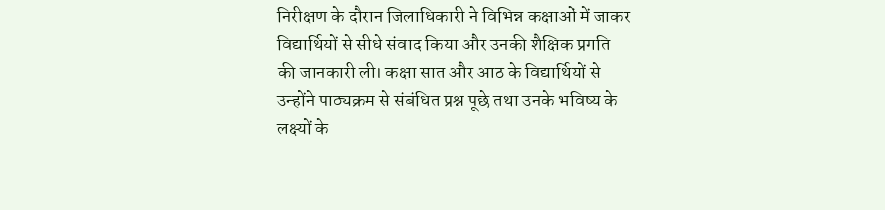निरीक्षण के दौरान जिलाधिकारी ने विभिन्न कक्षाओं में जाकर विद्यार्थियों से सीधे संवाद किया और उनकी शैक्षिक प्रगति की जानकारी ली। कक्षा सात और आठ के विद्यार्थियों से उन्होंने पाठ्यक्रम से संबंधित प्रश्न पूछे तथा उनके भविष्य के लक्ष्यों के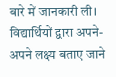बारे में जानकारी ली। विद्यार्थियों द्वारा अपने-अपने लक्ष्य बताए जाने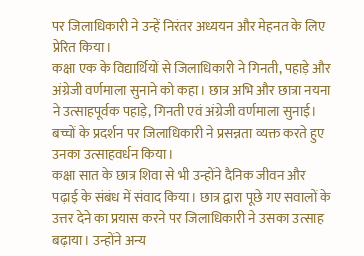पर जिलाधिकारी ने उन्हें निरंतर अध्ययन और मेहनत के लिए प्रेरित किया।
कक्षा एक के विद्यार्थियों से जिलाधिकारी ने गिनती, पहाड़े और अंग्रेजी वर्णमाला सुनाने को कहा। छात्र अभि और छात्रा नयना ने उत्साहपूर्वक पहाड़े, गिनती एवं अंग्रेजी वर्णमाला सुनाई। बच्चों के प्रदर्शन पर जिलाधिकारी ने प्रसन्नता व्यक्त करते हुए उनका उत्साहवर्धन किया।
कक्षा सात के छात्र शिवा से भी उन्होंने दैनिक जीवन और पढ़ाई के संबंध में संवाद किया। छात्र द्वारा पूछे गए सवालों के उत्तर देने का प्रयास करने पर जिलाधिकारी ने उसका उत्साह बढ़ाया। उन्होंने अन्य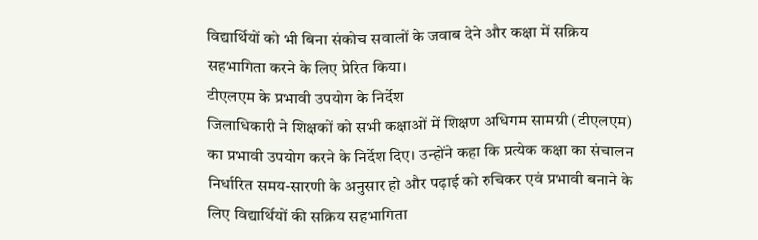विद्यार्थियों को भी बिना संकोच सवालों के जवाब देने और कक्षा में सक्रिय सहभागिता करने के लिए प्रेरित किया।
टीएलएम के प्रभावी उपयोग के निर्देश
जिलाधिकारी ने शिक्षकों को सभी कक्षाओं में शिक्षण अधिगम सामग्री (टीएलएम) का प्रभावी उपयोग करने के निर्देश दिए। उन्होंने कहा कि प्रत्येक कक्षा का संचालन निर्धारित समय-सारणी के अनुसार हो और पढ़ाई को रुचिकर एवं प्रभावी बनाने के लिए विद्यार्थियों की सक्रिय सहभागिता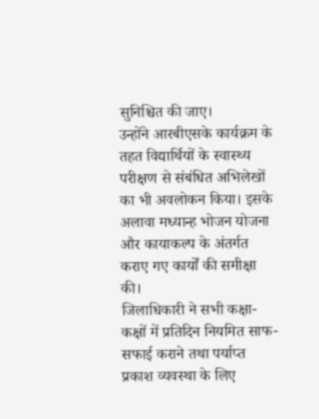सुनिश्चित की जाए।
उन्होंने आरबीएसके कार्यक्रम के तहत विद्यार्थियों के स्वास्थ्य परीक्षण से संबंधित अभिलेखों का भी अवलोकन किया। इसके अलावा मध्यान्ह भोजन योजना और कायाकल्प के अंतर्गत कराए गए कार्यों की समीक्षा की।
जिलाधिकारी ने सभी कक्षा-कक्षों में प्रतिदिन नियमित साफ-सफाई कराने तथा पर्याप्त प्रकाश व्यवस्था के लिए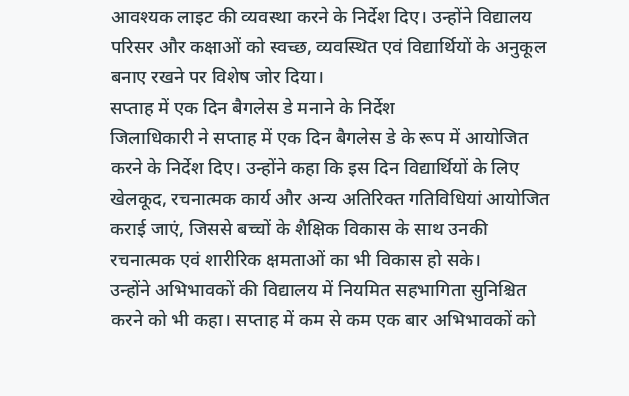आवश्यक लाइट की व्यवस्था करने के निर्देश दिए। उन्होंने विद्यालय परिसर और कक्षाओं को स्वच्छ, व्यवस्थित एवं विद्यार्थियों के अनुकूल बनाए रखने पर विशेष जोर दिया।
सप्ताह में एक दिन बैगलेस डे मनाने के निर्देश
जिलाधिकारी ने सप्ताह में एक दिन बैगलेस डे के रूप में आयोजित करने के निर्देश दिए। उन्होंने कहा कि इस दिन विद्यार्थियों के लिए खेलकूद, रचनात्मक कार्य और अन्य अतिरिक्त गतिविधियां आयोजित कराई जाएं, जिससे बच्चों के शैक्षिक विकास के साथ उनकी रचनात्मक एवं शारीरिक क्षमताओं का भी विकास हो सके।
उन्होंने अभिभावकों की विद्यालय में नियमित सहभागिता सुनिश्चित करने को भी कहा। सप्ताह में कम से कम एक बार अभिभावकों को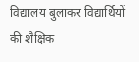विद्यालय बुलाकर विद्यार्थियों की शैक्षिक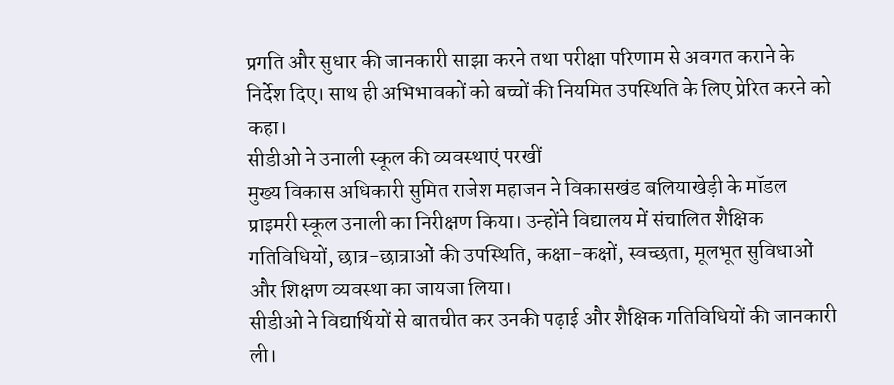प्रगति और सुधार की जानकारी साझा करने तथा परीक्षा परिणाम से अवगत कराने के निर्देश दिए। साथ ही अभिभावकों को बच्चों की नियमित उपस्थिति के लिए प्रेरित करने को कहा।
सीडीओ ने उनाली स्कूल की व्यवस्थाएं परखीं
मुख्य विकास अधिकारी सुमित राजेश महाजन ने विकासखंड बलियाखेड़ी के मॉडल प्राइमरी स्कूल उनाली का निरीक्षण किया। उन्होंने विद्यालय में संचालित शैक्षिक गतिविधियों, छात्र-छात्राओं की उपस्थिति, कक्षा-कक्षों, स्वच्छता, मूलभूत सुविधाओं और शिक्षण व्यवस्था का जायजा लिया।
सीडीओ ने विद्यार्थियों से बातचीत कर उनकी पढ़ाई और शैक्षिक गतिविधियों की जानकारी ली।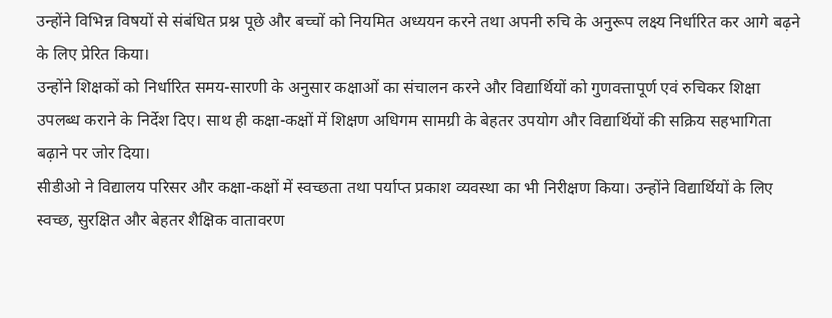उन्होंने विभिन्न विषयों से संबंधित प्रश्न पूछे और बच्चों को नियमित अध्ययन करने तथा अपनी रुचि के अनुरूप लक्ष्य निर्धारित कर आगे बढ़ने के लिए प्रेरित किया।
उन्होंने शिक्षकों को निर्धारित समय-सारणी के अनुसार कक्षाओं का संचालन करने और विद्यार्थियों को गुणवत्तापूर्ण एवं रुचिकर शिक्षा उपलब्ध कराने के निर्देश दिए। साथ ही कक्षा-कक्षों में शिक्षण अधिगम सामग्री के बेहतर उपयोग और विद्यार्थियों की सक्रिय सहभागिता बढ़ाने पर जोर दिया।
सीडीओ ने विद्यालय परिसर और कक्षा-कक्षों में स्वच्छता तथा पर्याप्त प्रकाश व्यवस्था का भी निरीक्षण किया। उन्होंने विद्यार्थियों के लिए स्वच्छ, सुरक्षित और बेहतर शैक्षिक वातावरण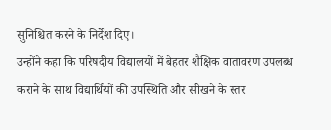सुनिश्चित करने के निर्देश दिए।
उन्होंने कहा कि परिषदीय विद्यालयों में बेहतर शैक्षिक वातावरण उपलब्ध कराने के साथ विद्यार्थियों की उपस्थिति और सीखने के स्तर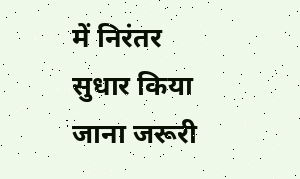में निरंतर सुधार किया जाना जरूरी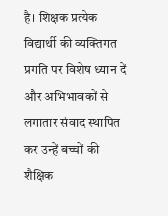है। शिक्षक प्रत्येक विद्यार्थी की व्यक्तिगत प्रगति पर विशेष ध्यान दें और अभिभावकों से लगातार संवाद स्थापित कर उन्हें बच्चों की शैक्षिक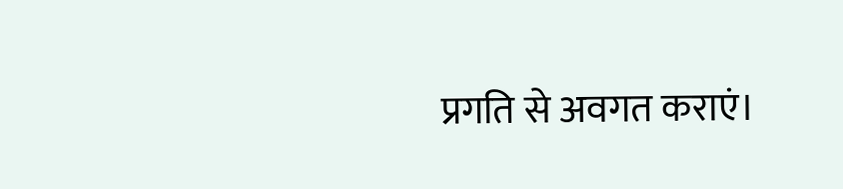प्रगति से अवगत कराएं।